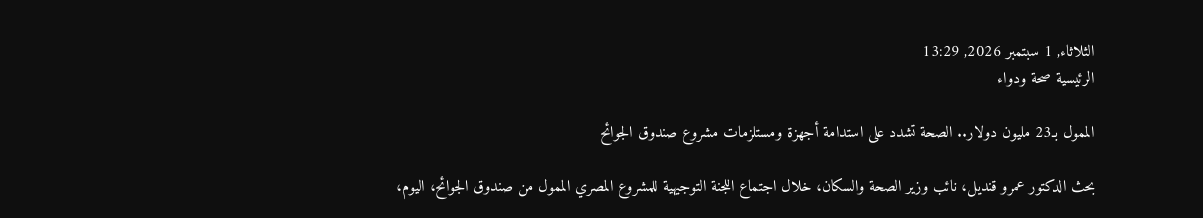الثلاثاء, 1 سبتمبر 2026, 13:29
الرئيسية صحة ودواء

الممول بـ23 مليون دولار.. الصحة تشدد على استدامة أجهزة ومستلزمات مشروع صندوق الجوائح

بحث الدكتور عمرو قنديل، نائب وزير الصحة والسكان، خلال اجتماع اللجنة التوجيهية للمشروع المصري الممول من صندوق الجوائح، اليوم،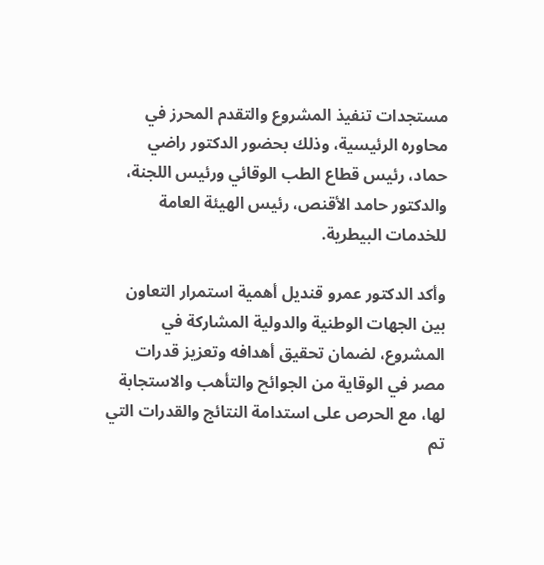مستجدات تنفيذ المشروع والتقدم المحرز في محاوره الرئيسية، وذلك بحضور الدكتور راضي حماد، رئيس قطاع الطب الوقائي ورئيس اللجنة، والدكتور حامد الأقنص، رئيس الهيئة العامة للخدمات البيطرية.

وأكد الدكتور عمرو قنديل أهمية استمرار التعاون بين الجهات الوطنية والدولية المشاركة في المشروع، لضمان تحقيق أهدافه وتعزيز قدرات مصر في الوقاية من الجوائح والتأهب والاستجابة لها، مع الحرص على استدامة النتائج والقدرات التي تم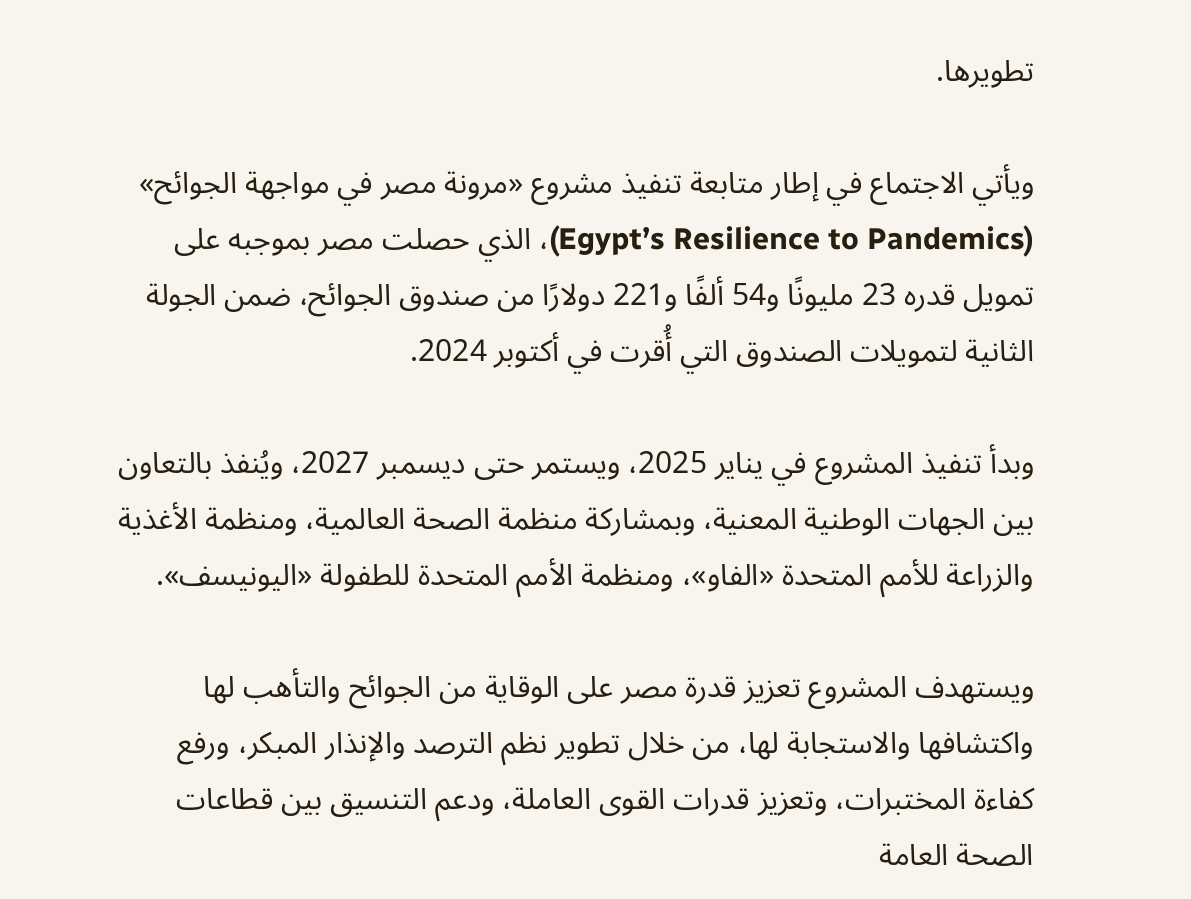تطويرها.

ويأتي الاجتماع في إطار متابعة تنفيذ مشروع «مرونة مصر في مواجهة الجوائح» (Egypt’s Resilience to Pandemics)، الذي حصلت مصر بموجبه على تمويل قدره 23 مليونًا و54 ألفًا و221 دولارًا من صندوق الجوائح، ضمن الجولة الثانية لتمويلات الصندوق التي أُقرت في أكتوبر 2024.

وبدأ تنفيذ المشروع في يناير 2025، ويستمر حتى ديسمبر 2027، ويُنفذ بالتعاون بين الجهات الوطنية المعنية، وبمشاركة منظمة الصحة العالمية، ومنظمة الأغذية والزراعة للأمم المتحدة «الفاو»، ومنظمة الأمم المتحدة للطفولة «اليونيسف».

ويستهدف المشروع تعزيز قدرة مصر على الوقاية من الجوائح والتأهب لها واكتشافها والاستجابة لها، من خلال تطوير نظم الترصد والإنذار المبكر، ورفع كفاءة المختبرات، وتعزيز قدرات القوى العاملة، ودعم التنسيق بين قطاعات الصحة العامة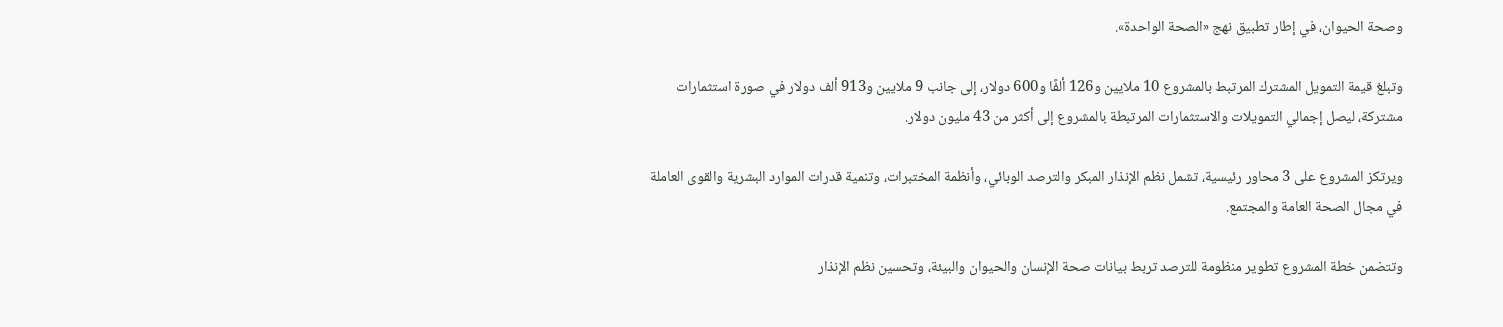وصحة الحيوان، في إطار تطبيق نهج «الصحة الواحدة».

وتبلغ قيمة التمويل المشترك المرتبط بالمشروع 10 ملايين و126 ألفًا و600 دولار، إلى جانب 9 ملايين و913 ألف دولار في صورة استثمارات مشتركة، ليصل إجمالي التمويلات والاستثمارات المرتبطة بالمشروع إلى أكثر من 43 مليون دولار.

ويرتكز المشروع على 3 محاور رئيسية، تشمل نظم الإنذار المبكر والترصد الوبائي، وأنظمة المختبرات، وتنمية قدرات الموارد البشرية والقوى العاملة في مجال الصحة العامة والمجتمع.

وتتضمن خطة المشروع تطوير منظومة للترصد تربط بيانات صحة الإنسان والحيوان والبيئة، وتحسين نظم الإنذار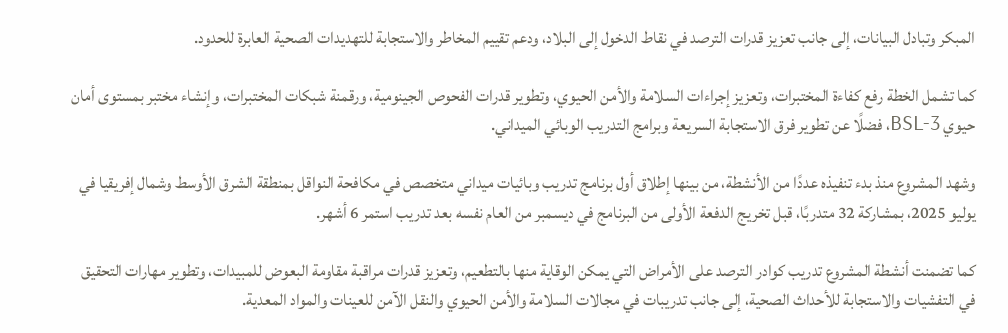المبكر وتبادل البيانات، إلى جانب تعزيز قدرات الترصد في نقاط الدخول إلى البلاد، ودعم تقييم المخاطر والاستجابة للتهديدات الصحية العابرة للحدود.

كما تشمل الخطة رفع كفاءة المختبرات، وتعزيز إجراءات السلامة والأمن الحيوي، وتطوير قدرات الفحوص الجينومية، ورقمنة شبكات المختبرات، وإنشاء مختبر بمستوى أمان حيوي BSL-3، فضلًا عن تطوير فرق الاستجابة السريعة وبرامج التدريب الوبائي الميداني.

وشهد المشروع منذ بدء تنفيذه عددًا من الأنشطة، من بينها إطلاق أول برنامج تدريب وبائيات ميداني متخصص في مكافحة النواقل بمنطقة الشرق الأوسط وشمال إفريقيا في يوليو 2025، بمشاركة 32 متدربًا، قبل تخريج الدفعة الأولى من البرنامج في ديسمبر من العام نفسه بعد تدريب استمر 6 أشهر.

كما تضمنت أنشطة المشروع تدريب كوادر الترصد على الأمراض التي يمكن الوقاية منها بالتطعيم، وتعزيز قدرات مراقبة مقاومة البعوض للمبيدات، وتطوير مهارات التحقيق في التفشيات والاستجابة للأحداث الصحية، إلى جانب تدريبات في مجالات السلامة والأمن الحيوي والنقل الآمن للعينات والمواد المعدية.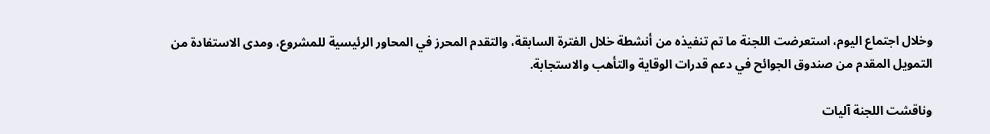وخلال اجتماع اليوم، استعرضت اللجنة ما تم تنفيذه من أنشطة خلال الفترة السابقة، والتقدم المحرز في المحاور الرئيسية للمشروع، ومدى الاستفادة من التمويل المقدم من صندوق الجوائح في دعم قدرات الوقاية والتأهب والاستجابة.

وناقشت اللجنة آليات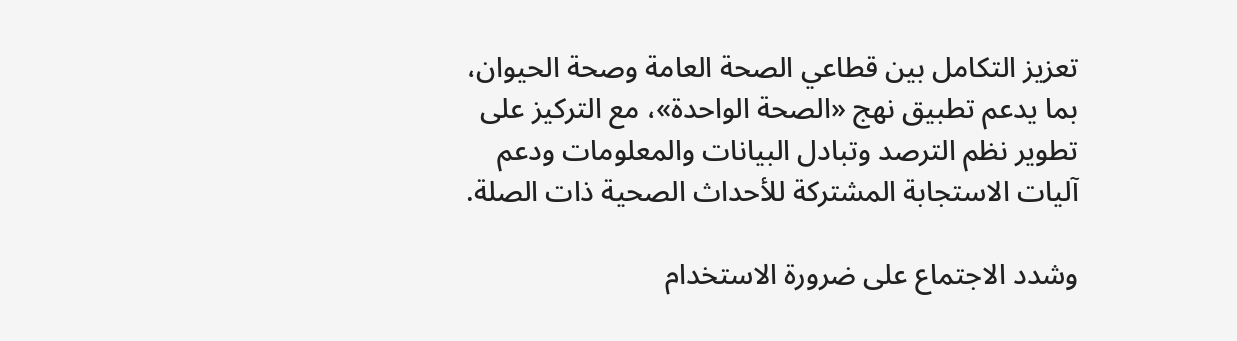تعزيز التكامل بين قطاعي الصحة العامة وصحة الحيوان، بما يدعم تطبيق نهج «الصحة الواحدة»، مع التركيز على تطوير نظم الترصد وتبادل البيانات والمعلومات ودعم آليات الاستجابة المشتركة للأحداث الصحية ذات الصلة.

وشدد الاجتماع على ضرورة الاستخدام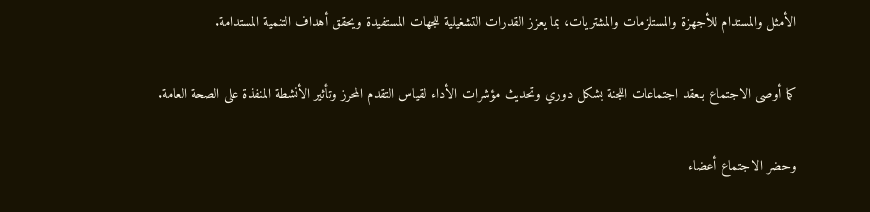الأمثل والمستدام للأجهزة والمستلزمات والمشتريات، بما يعزز القدرات التشغيلية للجهات المستفيدة ويحقق أهداف التنمية المستدامة.

كما أوصى الاجتماع بـعقد اجتماعات اللجنة بشكل دوري وتحديث مؤشرات الأداء لقياس التقدم المحرز وتأثير الأنشطة المنفذة على الصحة العامة.

وحضر الاجتماع أعضاء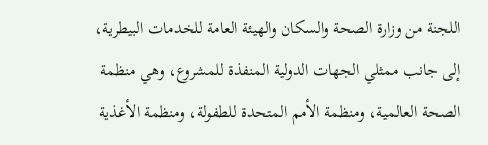اللجنة من وزارة الصحة والسكان والهيئة العامة للخدمات البيطرية، إلى جانب ممثلي الجهات الدولية المنفذة للمشروع، وهي منظمة الصحة العالمية، ومنظمة الأمم المتحدة للطفولة، ومنظمة الأغذية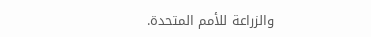والزراعة للأمم المتحدة.